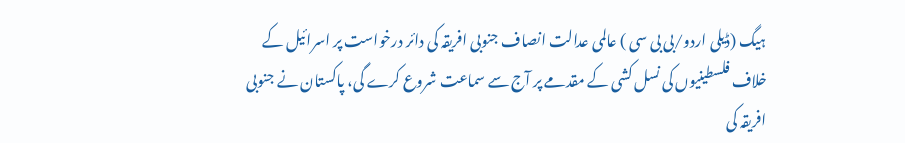ہیگ (ڈیلی اردو/بی بی سی ) عالمی عدالت انصاف جنوبی افریقہ کی دائر درخواست پر اسرائیل کے خلاف فلسطینیوں کی نسل کشی کے مقدمے پر آج سے سماعت شروع کرے گی، پاکستان نے جنوبی افریقہ کی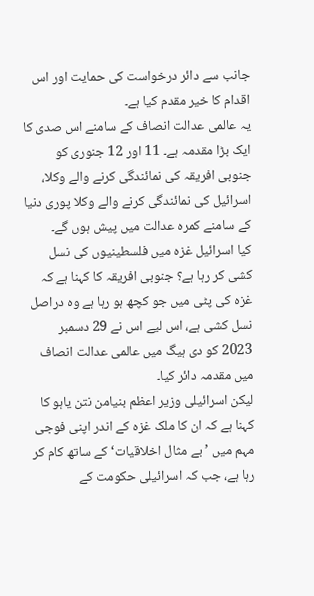جانب سے دائر درخواست کی حمایت اور اس اقدام کا خیر مقدم کیا ہے۔
یہ عالمی عدالت انصاف کے سامنے اس صدی کا ایک بڑا مقدمہ ہے۔ 11 اور 12 جنوری کو جنوبی افریقہ کی نمائندگی کرنے والے وکلا، اسرائیل کی نمائندگی کرنے والے وکلا پوری دنیا کے سامنے کمرہ عدالت میں پیش ہوں گے۔
کیا اسرائیل غزہ میں فلسطینیوں کی نسل کشی کر رہا ہے؟ جنوبی افریقہ کا کہنا ہے کہ غزہ کی پٹی میں جو کچھ ہو رہا ہے وہ دراصل نسل کشی ہے، اس لیے اس نے 29 دسمبر 2023 کو دی ہیگ میں عالمی عدالت انصاف میں مقدمہ دائر کیا۔
لیکن اسرائیلی وزیر اعظم بنیامن نتن یاہو کا کہنا ہے کہ ان کا ملک غزہ کے اندر اپنی فوجی مہم میں ’بے مثال اخلاقیات‘ کے ساتھ کام کر رہا ہے، جب کہ اسرائیلی حکومت کے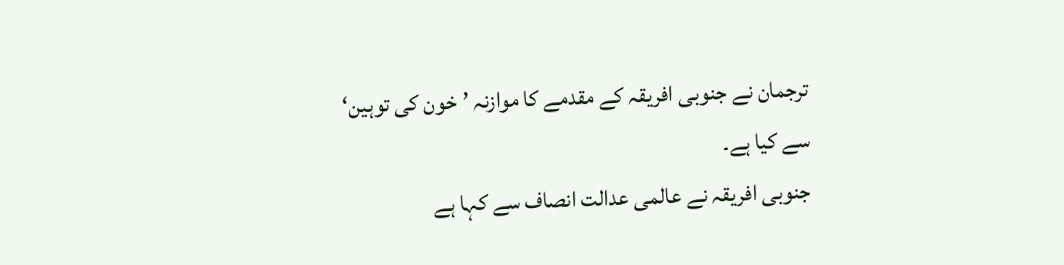ترجمان نے جنوبی افریقہ کے مقدمے کا موازنہ ’خون کی توہین‘ سے کیا ہے۔
جنوبی افریقہ نے عالمی عدالت انصاف سے کہا ہے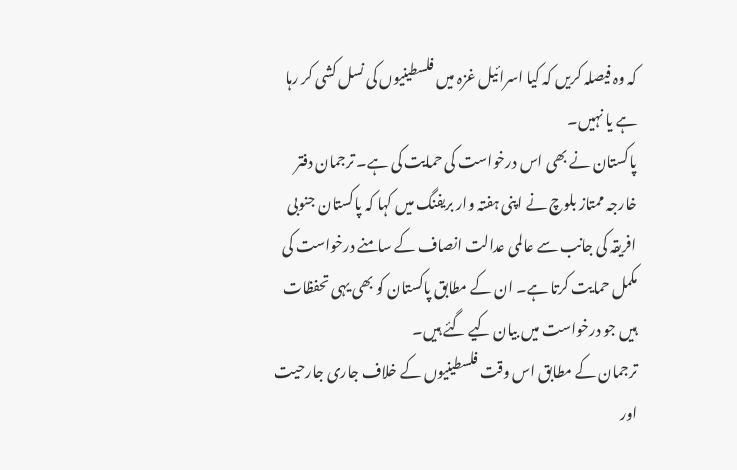کہ وہ فیصلہ کریں کہ کیا اسرائیل غزہ میں فلسطینیوں کی نسل کشی کر رہا ہے یا نہیں۔
پاکستان نے بھی اس درخواست کی حمایت کی ہے۔ ترجمان دفتر خارجہ ممتاز بلوچ نے اپنی ہفتہ وار بریفنگ میں کہا کہ پاکستان جنوبی افریقہ کی جانب سے عالمی عدالت انصاف کے سامنے درخواست کی مکمل حمایت کرتا ہے۔ ان کے مطابق پاکستان کو بھی یہی تحفظات ہیں جو درخواست میں بیان کیے گئے ہیں۔
ترجمان کے مطابق اس وقت فلسطینیوں کے خلاف جاری جارحیت اور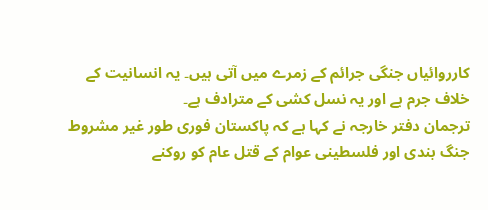کارروائیاں جنگی جرائم کے زمرے میں آتی ہیں۔ یہ انسانیت کے خلاف جرم ہے اور یہ نسل کشی کے مترادف ہے۔
ترجمان دفتر خارجہ نے کہا ہے کہ پاکستان فوری طور غیر مشروط جنگ بندی اور فلسطینی عوام کے قتل عام کو روکنے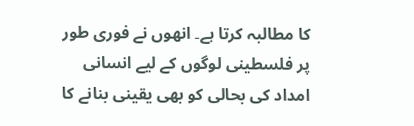کا مطالبہ کرتا ہے۔ انھوں نے فوری طور پر فلسطینی لوگوں کے لیے انسانی امداد کی بحالی کو بھی یقینی بنانے کا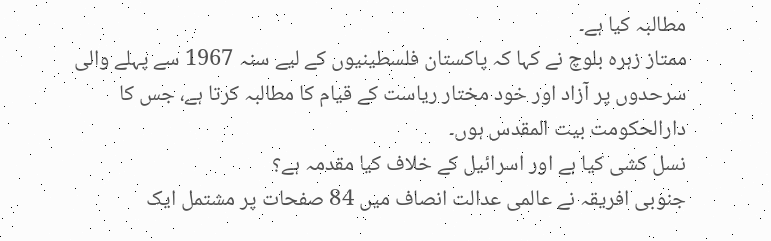مطالبہ کیا ہے۔
ممتاز زہرہ بلوچ نے کہا کہ پاکستان فلسطینیوں کے لیے سنہ 1967 سے پہلے والی سرحدوں پر آزاد اور خود مختار ریاست کے قیام کا مطالبہ کرتا ہے، جس کا دارالحکومت بیت المقدس ہوں۔
نسل کشی کیا ہے اور اسرائیل کے خلاف کیا مقدمہ ہے؟
جنوبی افریقہ نے عالمی عدالت انصاف میں 84 صفحات پر مشتمل ایک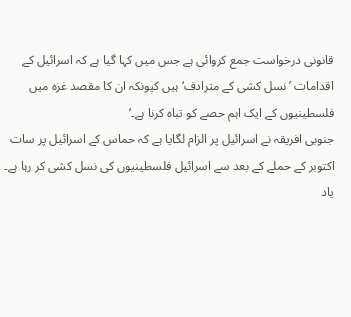قانونی درخواست جمع کروائی ہے جس میں کہا گیا ہے کہ اسرائیل کے اقدامات ’نسل کشی کے مترادف‘ ہیں کیونکہ ان کا مقصد غزہ میں فلسطینیوں کے ایک اہم حصے کو تباہ کرنا ہے۔‘
جنوبی افریقہ نے اسرائیل پر الزام لگایا ہے کہ حماس کے اسرائیل پر سات اکتوبر کے حملے کے بعد سے اسرائیل فلسطینیوں کی نسل کشی کر رہا ہے۔
یاد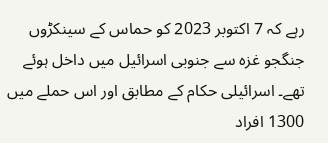رہے کہ 7 اکتوبر 2023 کو حماس کے سینکڑوں جنگجو غزہ سے جنوبی اسرائیل میں داخل ہوئے تھے۔ اسرائیلی حکام کے مطابق اور اس حملے میں 1300 افراد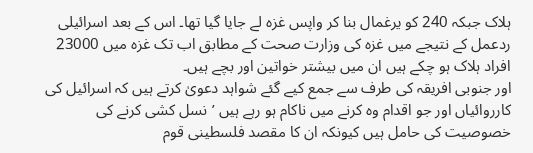ہلاک جبکہ 240 کو یرغمال بنا کر واپس غزہ لے جایا گیا تھا۔ اس کے بعد اسرائیلی ردعمل کے نتیجے میں غزہ کی وزارت صحت کے مطابق اب تک غزہ میں 23000 افراد ہلاک ہو چکے ہیں ان میں بیشتر خواتین اور بچے ہیں۔
اور جنوبی افریقہ کی طرف سے جمع کیے گئے شواہد دعویٰ کرتے ہیں کہ اسرائیل کی کارروائیاں اور جو اقدام وہ کرنے میں ناکام ہو رہے ہیں ’نسل کشی کرنے کی خصوصیت کی حامل ہیں کیونکہ ان کا مقصد فلسطینی قوم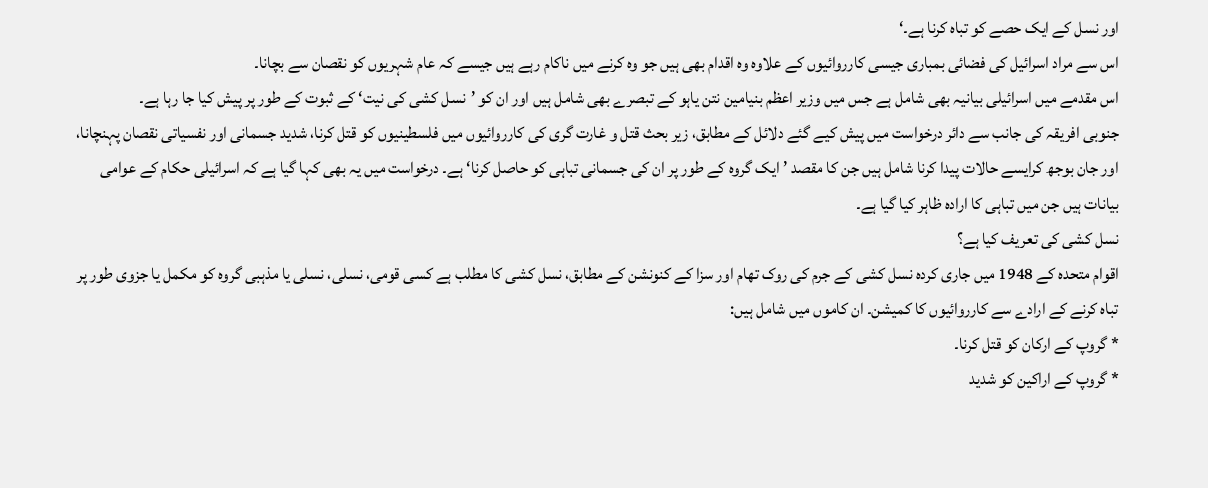اور نسل کے ایک حصے کو تباہ کرنا ہے۔‘
اس سے مراد اسرائیل کی فضائی بمباری جیسی کارروائیوں کے علاوہ وہ اقدام بھی ہیں جو وہ کرنے میں ناکام رہے ہیں جیسے کہ عام شہریوں کو نقصان سے بچانا۔
اس مقدمے میں اسرائیلی بیانیہ بھی شامل ہے جس میں وزیر اعظم بنیامین نتن یاہو کے تبصرے بھی شامل ہیں اور ان کو ’نسل کشی کی نیت‘ کے ثبوت کے طور پر پیش کیا جا رہا ہے۔
جنوبی افریقہ کی جانب سے دائر درخواست میں پیش کیے گئے دلائل کے مطابق، زیر بحث قتل و غارت گری کی کارروائیوں میں فلسطینیوں کو قتل کرنا، شدید جسمانی اور نفسیاتی نقصان پہنچانا، اور جان بوجھ کرایسے حالات پیدا کرنا شامل ہیں جن کا مقصد ’ایک گروہ کے طور پر ان کی جسمانی تباہی کو حاصل کرنا‘ ہے۔ درخواست میں یہ بھی کہا گیا ہے کہ اسرائیلی حکام کے عوامی بیانات ہیں جن میں تباہی کا ارادہ ظاہر کیا گیا ہے۔
نسل کشی کی تعریف کیا ہے؟
اقوام متحدہ کے 1948 میں جاری کردہ نسل کشی کے جرم کی روک تھام اور سزا کے کنونشن کے مطابق، نسل کشی کا مطلب ہے کسی قومی، نسلی، نسلی یا مذہبی گروہ کو مکمل یا جزوی طور پر تباہ کرنے کے ارادے سے کارروائیوں کا کمیشن۔ ان کاموں میں شامل ہیں:
* گروپ کے ارکان کو قتل کرنا۔
* گروپ کے اراکین کو شدید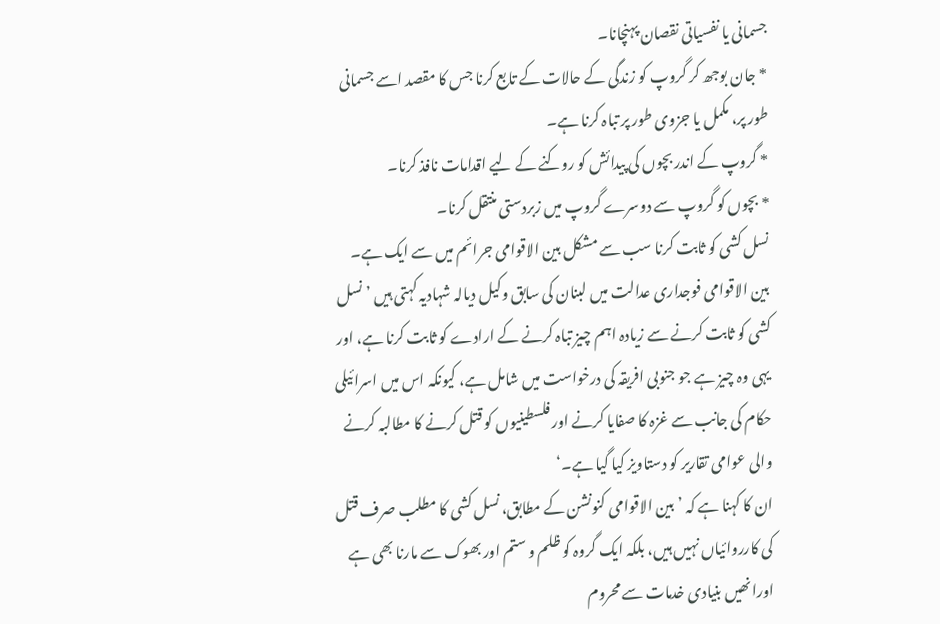جسمانی یا نفسیاتی نقصان پہنچانا۔
* جان بوجھ کر گروپ کو زندگی کے حالات کے تابع کرنا جس کا مقصد اسے جسمانی طور پر، مکمل یا جزوی طور پر تباہ کرنا ہے۔
* گروپ کے اندر بچوں کی پیدائش کو روکنے کے لیے اقدامات نافذ کرنا۔
* بچوں کو گروپ سے دوسرے گروپ میں زبردستی منتقل کرنا۔
نسل کشی کو ثابت کرنا سب سے مشکل بین الاقوامی جرائم میں سے ایک ہے۔
بین الاقوامی فوجداری عدالت میں لبنان کی سابق وکیل دیالہ شہادیہ کہتی ہیں ’نسل کشی کو ثابت کرنے سے زیادہ اہم چیز تباہ کرنے کے ارادے کو ثابت کرنا ہے، اور یہی وہ چیز ہے جو جنوبی افریقہ کی درخواست میں شامل ہے، کیونکہ اس میں اسرائیلی حکام کی جانب سے غزہ کا صفایا کرنے اور فلسطینیوں کو قتل کرنے کا مطالبہ کرنے والی عوامی تقاریر کو دستاویز کیا گیا ہے۔‘
ان کا کہنا ہے کہ ’بین الاقوامی کنونشن کے مطابق، نسل کشی کا مطلب صرف قتل کی کارروائیاں نہیں ہیں، بلکہ ایک گروہ کو ظلم و ستم اور بھوک سے مارنا بھی ہے اورانھیں بنیادی خدمات سے محروم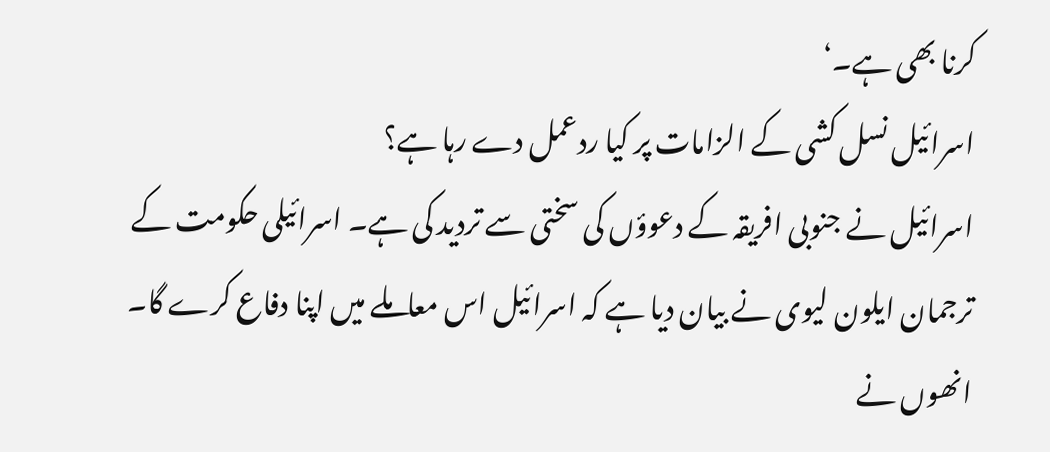کرنا بھی ہے۔‘
اسرائیل نسل کشی کے الزامات پر کیا ردعمل دے رہا ہے؟
اسرائیل نے جنوبی افریقہ کے دعوؤں کی سختی سے تردید کی ہے۔ اسرائیلی حکومت کے ترجمان ایلون لیوی نے بیان دیا ہے کہ اسرائیل اس معاملے میں اپنا دفاع کرے گا۔ انھوں نے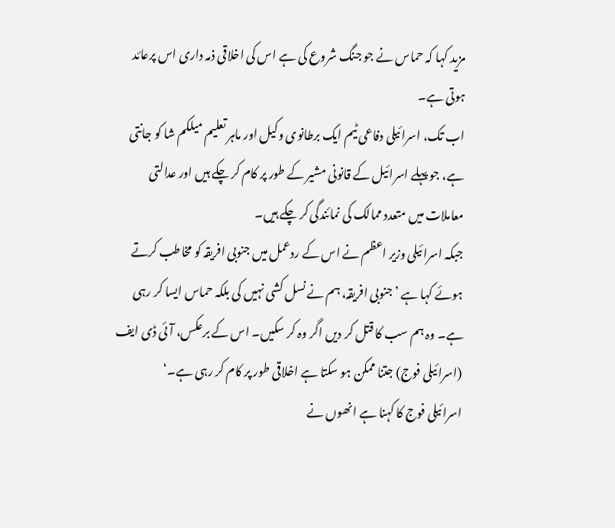مزید کہا کہ حماس نے جو جنگ شروع کی ہے اس کی اخلاقی ذمہ داری اس پرعائد ہوتی ہے۔
اب تک، اسرائیلی دفاعی ٹیم ایک برطانوی وکیل اور ماہر تعلیم میلکم شا کو جانتی ہے، جو پہلے اسرائیل کے قانونی مشیر کے طور پر کام کر چکے ہیں اور عدالتی معاملات میں متعدد ممالک کی نمائندگی کر چکے ہیں۔
جبکہ اسرائیلی وزیر اعظم نے اس کے ردعمل میں جنوبی افریقہ کو مخاطب کرتے ہوئے کہا ہے ’جنوبی افریقہ، ہم نے نسل کشی نہیں کی بلکہ حماس ایسا کر رہی ہے۔ وہ ہم سب کا قتل کر دیں اگر وہ کر سکیں۔ اس کے برعکس، آئی ڈی ایف (اسرائیلی فوج) جتنا ممکن ہو سکتا ہے اخلاقی طور پر کام کر رہی ہے۔‘
اسرائیلی فوج کا کہنا ہے انھوں نے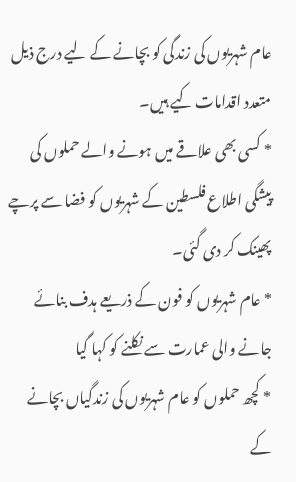عام شہریوں کی زندگی کو بچانے کے لیے درج ذیل متعدد اقدامات کیے ہیں۔
* کسی بھی علاقے میں ہونے والے حملوں کی پیشگی اطلاع فلسطین کے شہریوں کو فضا سے پرچے پھینک کر دی گئی۔
* عام شہریوں کو فون کے ذریعے ہدف بنائے جانے والی عمارت سے نکلنے کو کہا گیا
* کچھ حملوں کو عام شہریوں کی زندگیاں بچانے کے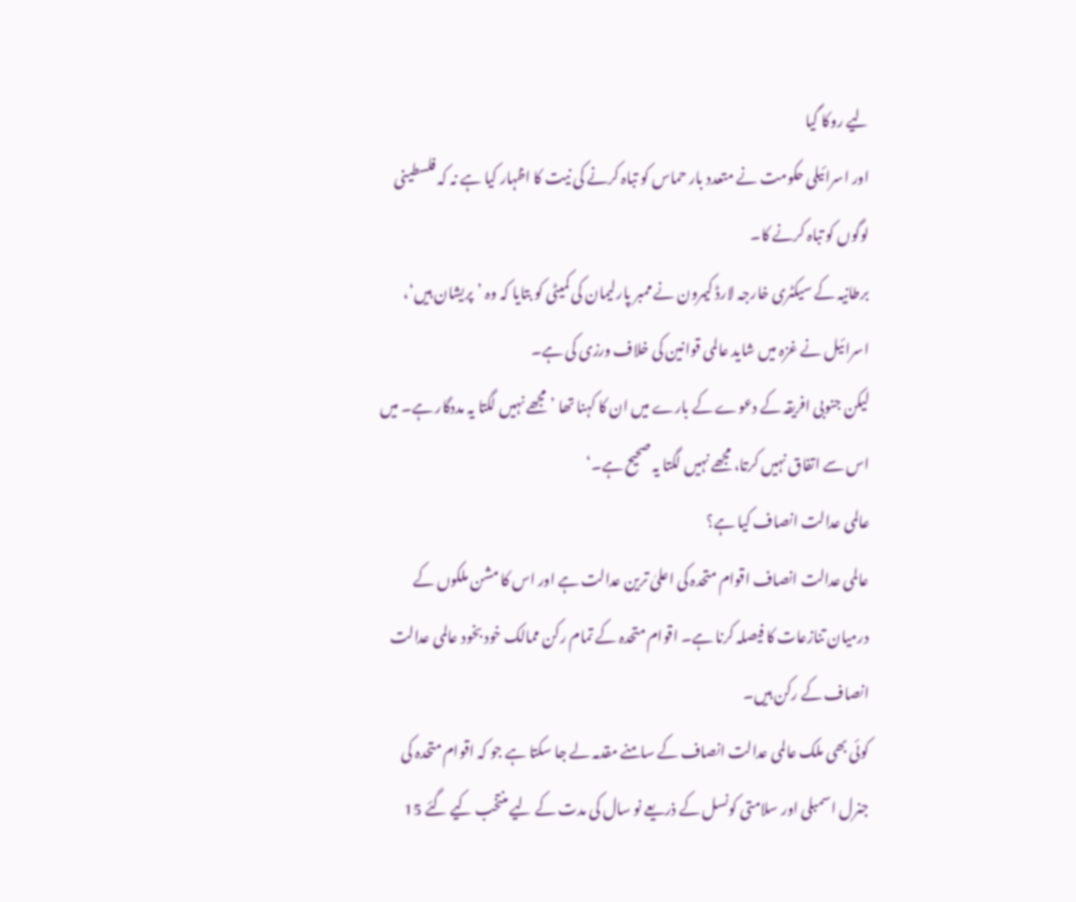لیے روکا گیا
اور اسرائیلی حکومت نے متعدد بار حماس کو تباہ کرنے کی نیت کا اظہار کیا ہے نہ کہ فلسطینی لوگوں کو تباہ کرنے کا۔
برطانیہ کے سیکٹری خارجہ لارڈ کیمرون نے ممبر پارلیمان کی کمیٹی کو بتایا کہ وہ ’پریشان ہیں‘، اسرائیل نے غزہ میں شاید عالمی قوانین کی خلاف ورزی کی ہے۔
لیکن جنوبی افریقہ کے دعوے کے بارے میں ان کا کہنا تھا ’مجھے نہیں لگتا یہ مددگار ہے۔ میں اس سے اتفاق نہیں کرتا، مجھے نہیں لگتا یہ صحیح ہے۔‘
عالمی عدالت انصاف کیا ہے؟
عالمی عدالت انصاف اقوام متحدہ کی اعلیٰ ترین عدالت ہے اور اس کا مشن ملکوں کے درمیان تنازعات کا فیصلہ کرنا ہے۔ اقوام متحدہ کے تمام رکن ممالک خود بخود عالمی عدالت انصاف کے رکن ہیں۔
کوئی بھی ملک عالمی عدالت انصاف کے سامنے مقدمہ لے جا سکتا ہے جو کہ اقوام متحدہ کی جنرل اسمبلی اور سلامتی کونسل کے ذریعے نو سال کی مدت کے لیے منتخب کیے گئے 15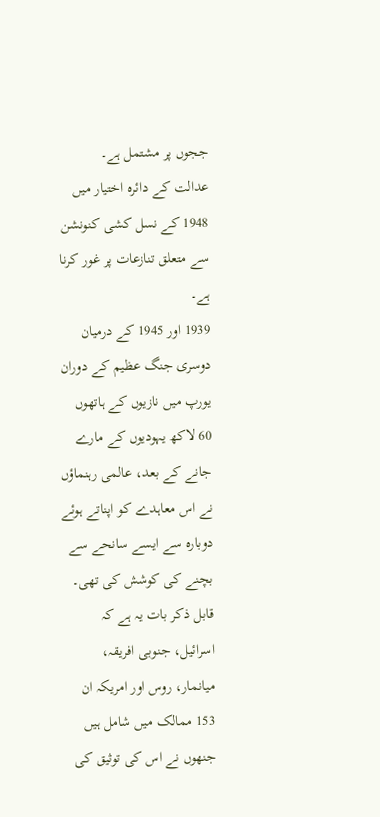ججوں پر مشتمل ہے۔
عدالت کے دائرہ اختیار میں 1948 کے نسل کشی کنونشن سے متعلق تنازعات پر غور کرنا ہے۔
1939 اور 1945 کے درمیان دوسری جنگ عظیم کے دوران یورپ میں نازیوں کے ہاتھوں 60 لاکھ یہودیوں کے مارے جانے کے بعد، عالمی رہنماؤں نے اس معاہدے کو اپناتے ہوئے دوبارہ سے ایسے سانحے سے بچنے کی کوشش کی تھی۔
قابل ذکر بات یہ ہے کہ اسرائیل، جنوبی افریقہ، میانمار، روس اور امریکہ ان 153 ممالک میں شامل ہیں جنھوں نے اس کی توثیق کی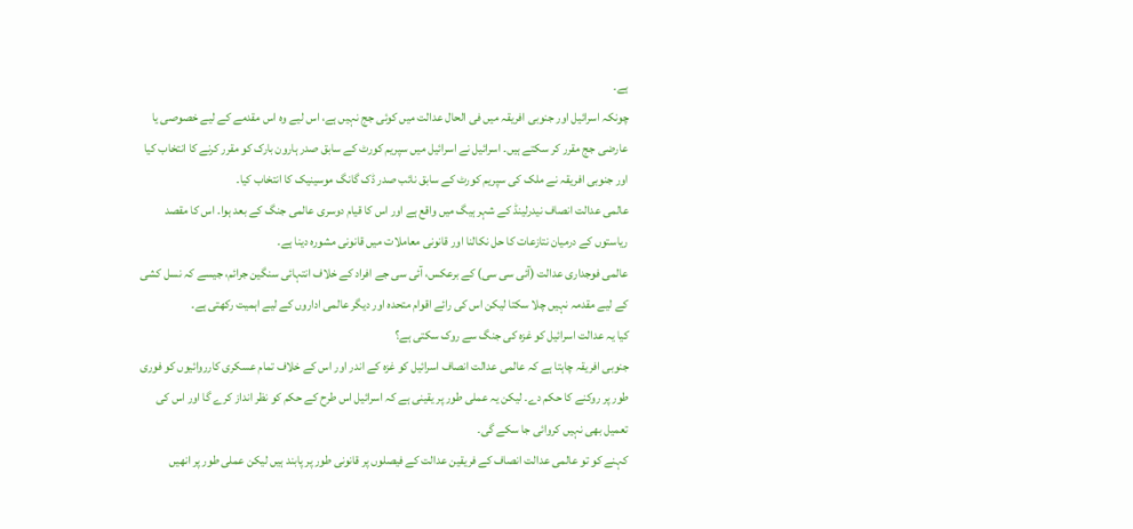ہے۔
چونکہ اسرائیل اور جنوبی افریقہ میں فی الحال عدالت میں کوئی جج نہیں ہے، اس لیے وہ اس مقدمے کے لیے خصوصی یا عارضی جج مقرر کر سکتے ہیں۔ اسرائیل نے اسرائیل میں سپریم کورٹ کے سابق صدر ہارون بارک کو مقرر کرنے کا انتخاب کیا اور جنوبی افریقہ نے ملک کی سپریم کورٹ کے سابق نائب صدر ڈک گانگ موسینیک کا انتخاب کیا۔
عالمی عدالت انصاف نیدرلینڈ کے شہر ہیگ میں واقع ہے اور اس کا قیام دوسری عالمی جنگ کے بعد ہوا۔ اس کا مقصد ریاستوں کے درمیان نتازعات کا حل نکالنا اور قانونی معاملات میں قانونی مشورہ دینا ہے۔
عالمی فوجداری عدالت (آئی سی سی) کے برعکس، آئی سی جے افراد کے خلاف انتہائی سنگین جرائم، جیسے کہ نسل کشی کے لیے مقدمہ نہیں چلا سکتا لیکن اس کی رائے اقوام متحدہ اور دیگر عالمی اداروں کے لیے اہمیت رکھتی ہے۔
کیا یہ عدالت اسرائیل کو غزہ کی جنگ سے روک سکتی ہے؟
جنوبی افریقہ چاہتا ہے کہ عالمی عدالت انصاف اسرائیل کو غزہ کے اندر اور اس کے خلاف تمام عسکری کارروائیوں کو فوری طور پر روکنے کا حکم دے۔ لیکن یہ عملی طور پر یقینی ہے کہ اسرائیل اس طرح کے حکم کو نظر انداز کرے گا اور اس کی تعمیل بھی نہیں کروائی جا سکے گی۔
کہنے کو تو عالمی عدالت انصاف کے فریقین عدالت کے فیصلوں پر قانونی طور پر پابند ہیں لیکن عملی طور پر انھیں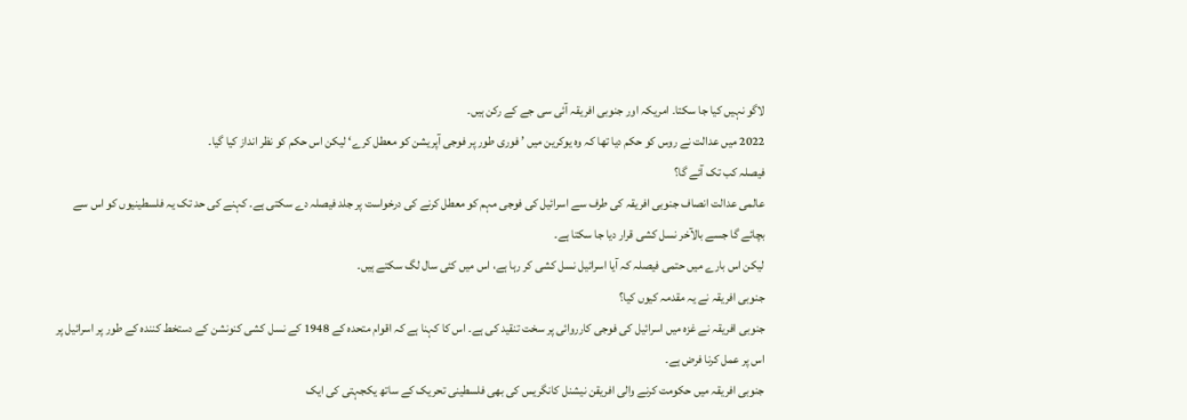لاگو نہیں کیا جا سکتا۔ امریکہ اور جنوبی افریقہ آئی سی جے کے رکن ہیں۔
2022 میں عدالت نے روس کو حکم دیا تھا کہ وہ یوکرین میں ’ فوری طور پر فوجی آپریشن کو معطل کرے‘ لیکن اس حکم کو نظر انداز کیا گیا۔
فیصلہ کب تک آئے گا؟
عالمی عدالت انصاف جنوبی افریقہ کی طرف سے اسرائیل کی فوجی مہم کو معطل کرنے کی درخواست پر جلد فیصلہ دے سکتی ہے۔ کہنے کی حد تک یہ فلسطینیوں کو اس سے بچائے گا جسے بالآخر نسل کشی قرار دیا جا سکتا ہے۔
لیکن اس بارے میں حتمی فیصلہ کہ آیا اسرائیل نسل کشی کر رہا ہے، اس میں کئی سال لگ سکتے ہیں۔
جنوبی افریقہ نے یہ مقدمہ کیوں کیا؟
جنوبی افریقہ نے غزہ میں اسرائیل کی فوجی کارروائی پر سخت تنقید کی ہے۔ اس کا کہنا ہے کہ اقوام متحدہ کے 1948 کے نسل کشی کنونشن کے دستخط کنندہ کے طور پر اسرائیل پر اس پر عمل کرنا فرض ہے۔
جنوبی افریقہ میں حکومت کرنے والی افریقن نیشنل کانگریس کی بھی فلسطینی تحریک کے ساتھ یکجہتی کی ایک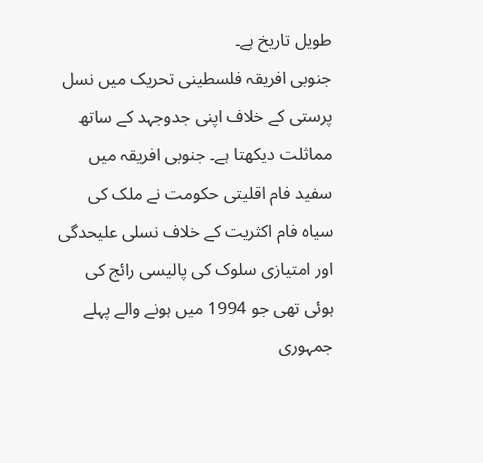طویل تاریخ ہے۔
جنوبی افریقہ فلسطینی تحریک میں نسل پرستی کے خلاف اپنی جدوجہد کے ساتھ مماثلت دیکھتا ہے۔ جنوبی افریقہ میں سفید فام اقلیتی حکومت نے ملک کی سیاہ فام اکثریت کے خلاف نسلی علیحدگی اور امتیازی سلوک کی پالیسی رائج کی ہوئی تھی جو 1994 میں ہونے والے پہلے جمہوری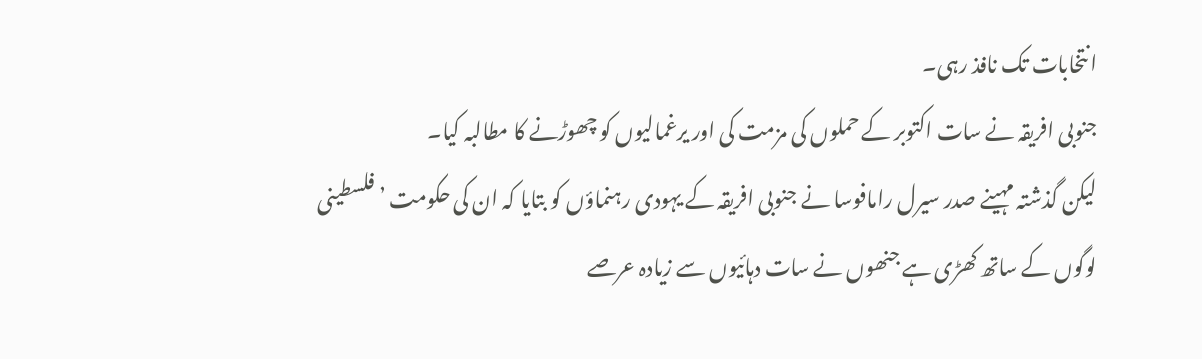انتخابات تک نافذ رہی۔
جنوبی افریقہ نے سات اکتوبر کے حملوں کی مزمت کی اور یرغمالیوں کو چھوڑنے کا مطالبہ کیا۔
لیکن گذشتہ مہینے صدر سیرل رامافوسا نے جنوبی افریقہ کے یہودی رہنماؤں کو بتایا کہ ان کی حکومت ’فلسطینی لوگوں کے ساتھ کھڑی ہے جنھوں نے سات دہائیوں سے زیادہ عرصے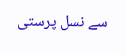سے نسل پرستی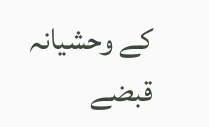کے وحشیانہ قبضے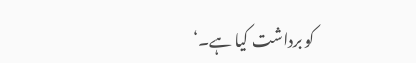کو برداشت کیا ہے۔‘